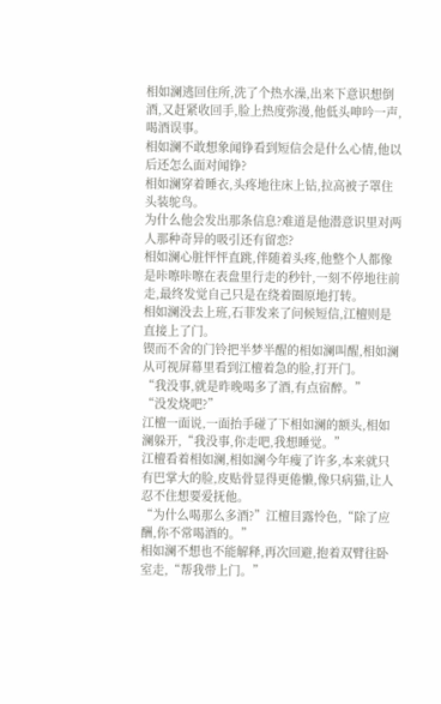相如澜逃回住所,洗了个热水澡,出来下意识想倒酒,又赶紧收回手,脸上热度弥漫,他低头呻吟一声,喝酒误事。
相如澜不敢想象闻铮看到短信会是什么心情,他以后还怎么面对闻铮?
相如澜穿着睡衣,头疼地往床上钻,拉高被子罩住头装鸵鸟。
为什么他会发出那条信息?难道是他潜意识里对两人那种奇异的吸引还有留恋?
相如澜心脏怦怦直跳,伴随着头疼,他整个人都像是咔嚓咔嚓在表盘里行走的秒针,一刻不停地往前走,最终发觉自己只是在绕着圈原地打转。
相如澜没去上班,石菲发来了问候短信,江檀则是直接上了门。
锲而不舍的门铃把半梦半醒的相如澜叫醒,相如澜从可视屏幕里看到江檀着急的脸,打开门。
“我没事,就是昨晚喝多了酒,有点宿醉。”
“没发烧吧?”
江檀一面说,一面抬手碰了下相如澜的额头,相如澜躲开,“我没事,你走吧,我想睡觉。”
江檀看着相如澜,相如澜今年瘦了许多,本来就只有巴掌大的脸,皮贴骨显得更倦懒,像只病猫,让人忍不住想要爱抚他。
“为什么喝那么多酒?”江檀目露怜色,“除了应酬,你不常喝酒的。”
相如澜不想也不能解释,再次回避,抱着双臂往卧室走,“帮我带上门。”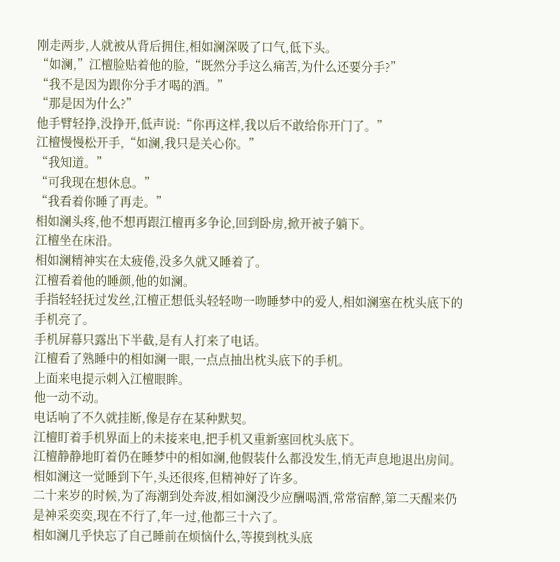刚走两步,人就被从背后拥住,相如澜深吸了口气,低下头。
“如澜,”江檀脸贴着他的脸,“既然分手这么痛苦,为什么还要分手?”
“我不是因为跟你分手才喝的酒。”
“那是因为什么?”
他手臂轻挣,没挣开,低声说:“你再这样,我以后不敢给你开门了。”
江檀慢慢松开手,“如澜,我只是关心你。”
“我知道。”
“可我现在想休息。”
“我看着你睡了再走。”
相如澜头疼,他不想再跟江檀再多争论,回到卧房,掀开被子躺下。
江檀坐在床沿。
相如澜精神实在太疲倦,没多久就又睡着了。
江檀看着他的睡颜,他的如澜。
手指轻轻抚过发丝,江檀正想低头轻轻吻一吻睡梦中的爱人,相如澜塞在枕头底下的手机亮了。
手机屏幕只露出下半截,是有人打来了电话。
江檀看了熟睡中的相如澜一眼,一点点抽出枕头底下的手机。
上面来电提示刺入江檀眼眸。
他一动不动。
电话响了不久就挂断,像是存在某种默契。
江檀盯着手机界面上的未接来电,把手机又重新塞回枕头底下。
江檀静静地盯着仍在睡梦中的相如澜,他假装什么都没发生,悄无声息地退出房间。
相如澜这一觉睡到下午,头还很疼,但精神好了许多。
二十来岁的时候,为了海潮到处奔波,相如澜没少应酬喝酒,常常宿醉,第二天醒来仍是神采奕奕,现在不行了,年一过,他都三十六了。
相如澜几乎快忘了自己睡前在烦恼什么,等摸到枕头底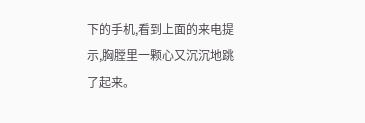下的手机,看到上面的来电提示,胸膛里一颗心又沉沉地跳了起来。